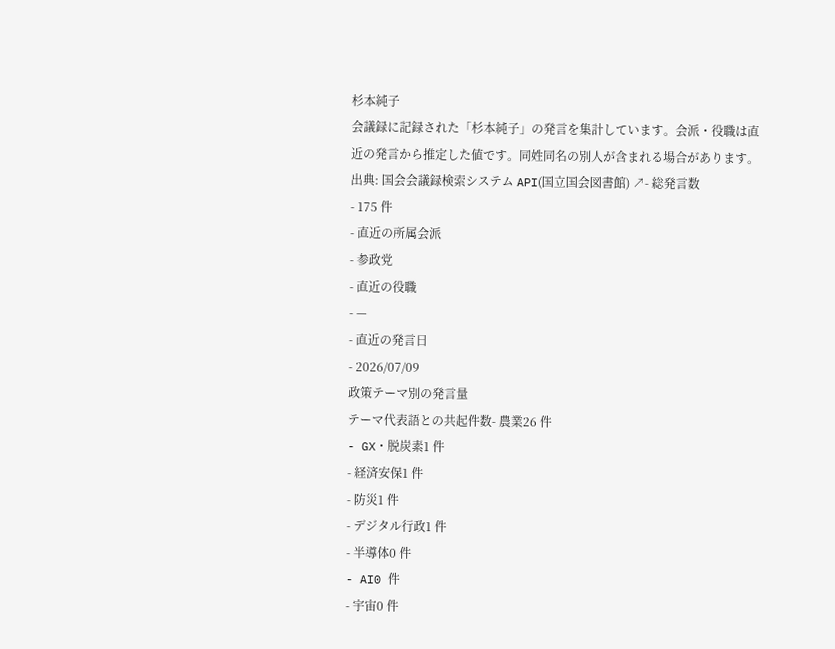杉本純子
会議録に記録された「杉本純子」の発言を集計しています。会派・役職は直近の発言から推定した値です。同姓同名の別人が含まれる場合があります。
出典: 国会会議録検索システム API(国立国会図書館) ↗- 総発言数
- 175 件
- 直近の所属会派
- 参政党
- 直近の役職
- —
- 直近の発言日
- 2026/07/09
政策テーマ別の発言量
テーマ代表語との共起件数- 農業26 件
- GX・脱炭素1 件
- 経済安保1 件
- 防災1 件
- デジタル行政1 件
- 半導体0 件
- AI0 件
- 宇宙0 件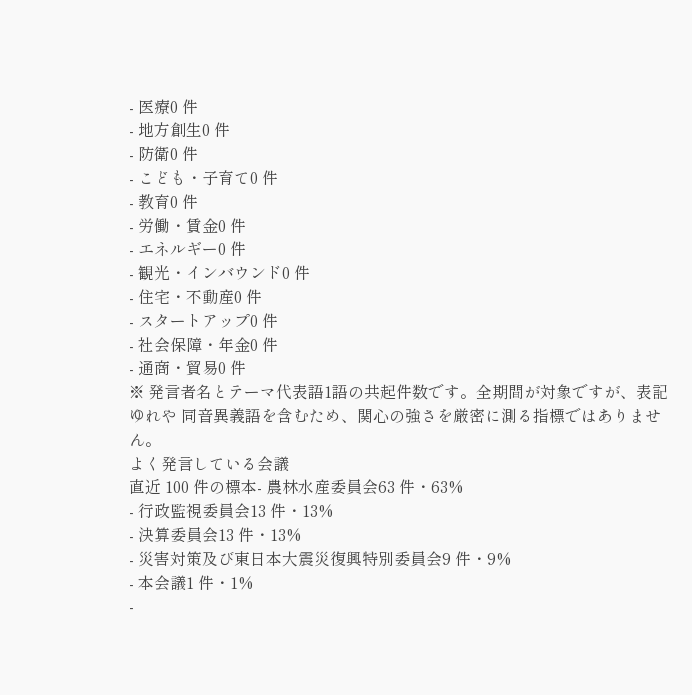- 医療0 件
- 地方創生0 件
- 防衛0 件
- こども・子育て0 件
- 教育0 件
- 労働・賃金0 件
- エネルギー0 件
- 観光・インバウンド0 件
- 住宅・不動産0 件
- スタートアップ0 件
- 社会保障・年金0 件
- 通商・貿易0 件
※ 発言者名とテーマ代表語1語の共起件数です。全期間が対象ですが、表記ゆれや 同音異義語を含むため、関心の強さを厳密に測る指標ではありません。
よく発言している会議
直近 100 件の標本- 農林水産委員会63 件・63%
- 行政監視委員会13 件・13%
- 決算委員会13 件・13%
- 災害対策及び東日本大震災復興特別委員会9 件・9%
- 本会議1 件・1%
-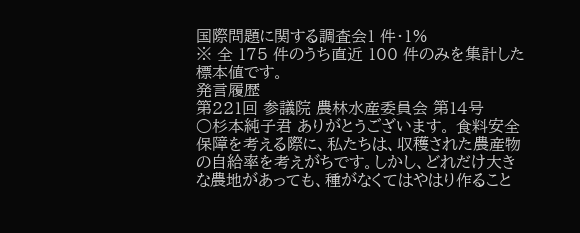国際問題に関する調査会1 件・1%
※ 全 175 件のうち直近 100 件のみを集計した標本値です。
発言履歴
第221回 参議院 農林水産委員会 第14号
○杉本純子君 ありがとうございます。 食料安全保障を考える際に、私たちは、収穫された農産物の自給率を考えがちです。しかし、どれだけ大きな農地があっても、種がなくてはやはり作ること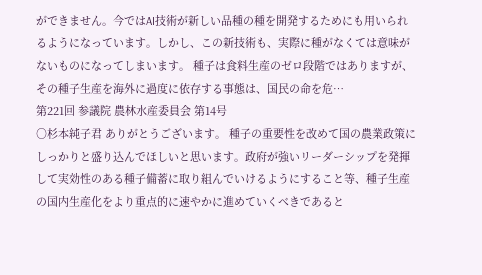ができません。今ではAI技術が新しい品種の種を開発するためにも用いられるようになっています。しかし、この新技術も、実際に種がなくては意味がないものになってしまいます。 種子は食料生産のゼロ段階ではありますが、その種子生産を海外に過度に依存する事態は、国民の命を危…
第221回 参議院 農林水産委員会 第14号
○杉本純子君 ありがとうございます。 種子の重要性を改めて国の農業政策にしっかりと盛り込んでほしいと思います。政府が強いリーダーシップを発揮して実効性のある種子備蓄に取り組んでいけるようにすること等、種子生産の国内生産化をより重点的に速やかに進めていくべきであると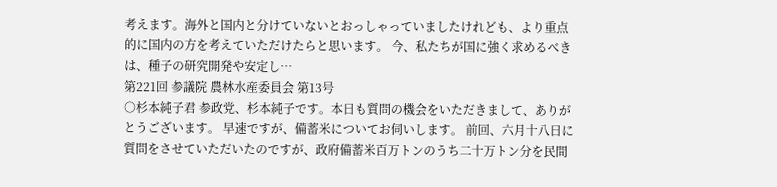考えます。海外と国内と分けていないとおっしゃっていましたけれども、より重点的に国内の方を考えていただけたらと思います。 今、私たちが国に強く求めるべきは、種子の研究開発や安定し…
第221回 参議院 農林水産委員会 第13号
○杉本純子君 参政党、杉本純子です。本日も質問の機会をいただきまして、ありがとうございます。 早速ですが、備蓄米についてお伺いします。 前回、六月十八日に質問をさせていただいたのですが、政府備蓄米百万トンのうち二十万トン分を民間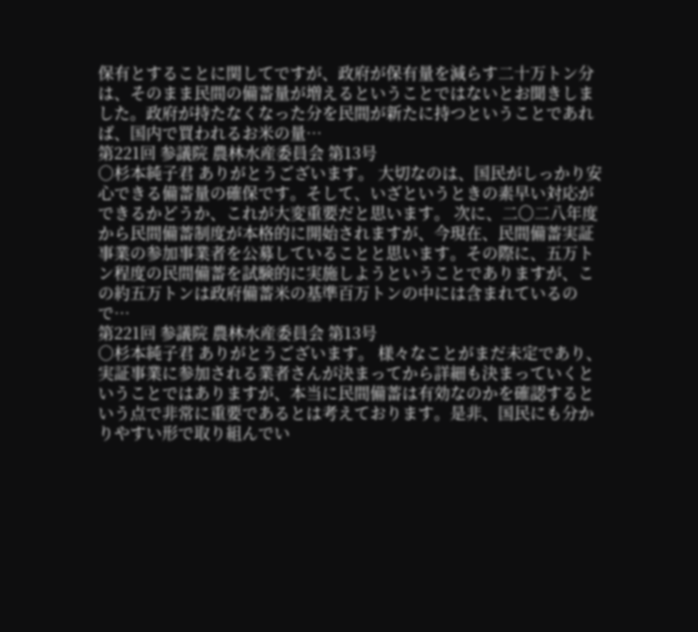保有とすることに関してですが、政府が保有量を減らす二十万トン分は、そのまま民間の備蓄量が増えるということではないとお聞きしました。政府が持たなくなった分を民間が新たに持つということであれば、国内で買われるお米の量…
第221回 参議院 農林水産委員会 第13号
○杉本純子君 ありがとうございます。 大切なのは、国民がしっかり安心できる備蓄量の確保です。そして、いざというときの素早い対応ができるかどうか、これが大変重要だと思います。 次に、二〇二八年度から民間備蓄制度が本格的に開始されますが、今現在、民間備蓄実証事業の参加事業者を公募していることと思います。その際に、五万トン程度の民間備蓄を試験的に実施しようということでありますが、この約五万トンは政府備蓄米の基準百万トンの中には含まれているので…
第221回 参議院 農林水産委員会 第13号
○杉本純子君 ありがとうございます。 様々なことがまだ未定であり、実証事業に参加される業者さんが決まってから詳細も決まっていくということではありますが、本当に民間備蓄は有効なのかを確認するという点で非常に重要であるとは考えております。是非、国民にも分かりやすい形で取り組んでい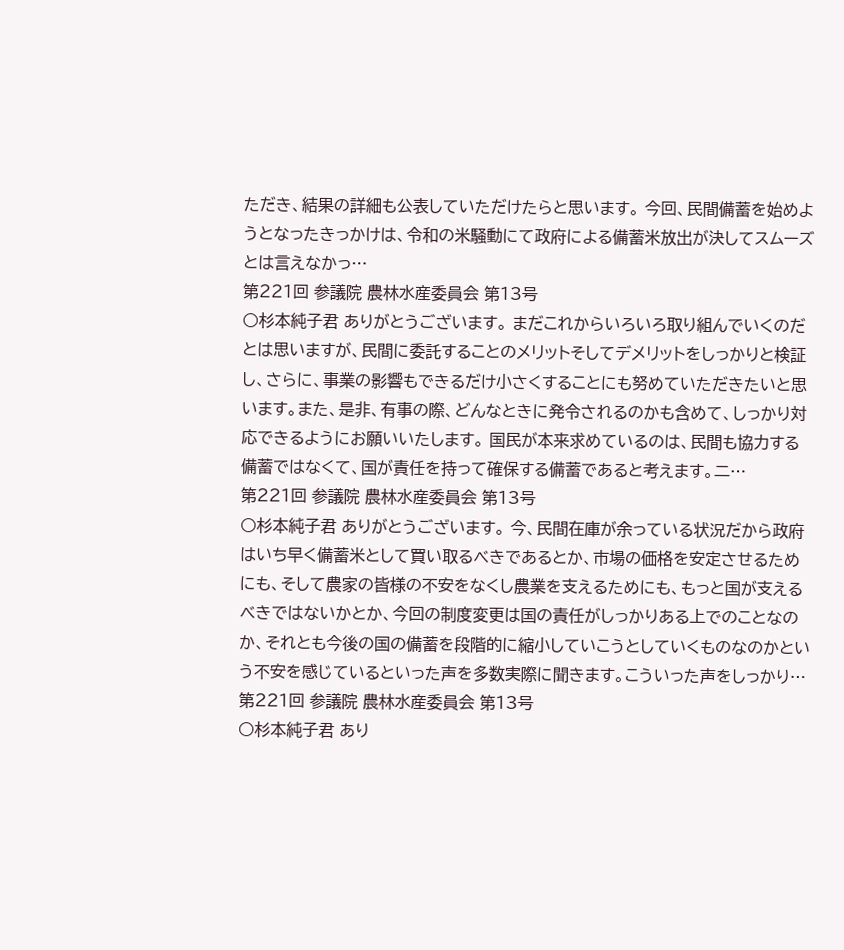ただき、結果の詳細も公表していただけたらと思います。 今回、民間備蓄を始めようとなったきっかけは、令和の米騒動にて政府による備蓄米放出が決してスムーズとは言えなかっ…
第221回 参議院 農林水産委員会 第13号
○杉本純子君 ありがとうございます。 まだこれからいろいろ取り組んでいくのだとは思いますが、民間に委託することのメリットそしてデメリットをしっかりと検証し、さらに、事業の影響もできるだけ小さくすることにも努めていただきたいと思います。また、是非、有事の際、どんなときに発令されるのかも含めて、しっかり対応できるようにお願いいたします。 国民が本来求めているのは、民間も協力する備蓄ではなくて、国が責任を持って確保する備蓄であると考えます。二…
第221回 参議院 農林水産委員会 第13号
○杉本純子君 ありがとうございます。 今、民間在庫が余っている状況だから政府はいち早く備蓄米として買い取るべきであるとか、市場の価格を安定させるためにも、そして農家の皆様の不安をなくし農業を支えるためにも、もっと国が支えるべきではないかとか、今回の制度変更は国の責任がしっかりある上でのことなのか、それとも今後の国の備蓄を段階的に縮小していこうとしていくものなのかという不安を感じているといった声を多数実際に聞きます。こういった声をしっかり…
第221回 参議院 農林水産委員会 第13号
○杉本純子君 あり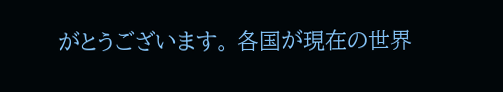がとうございます。 各国が現在の世界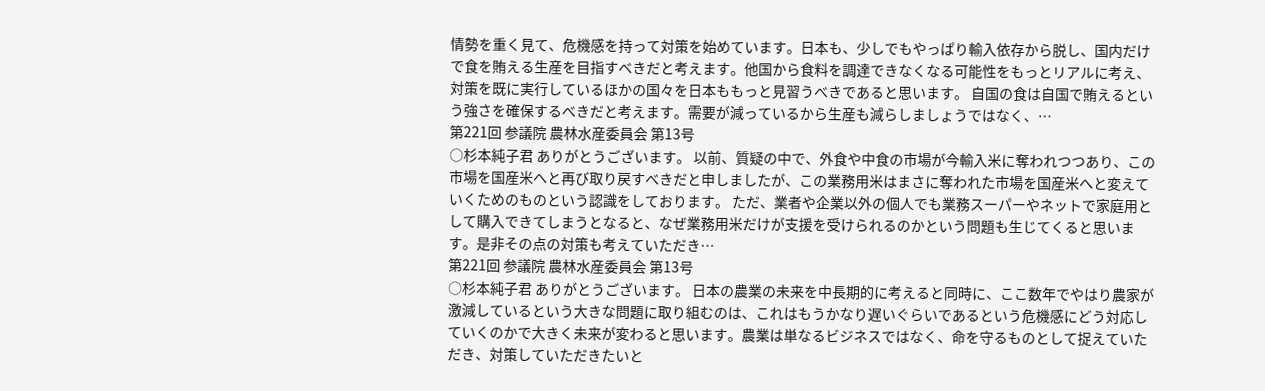情勢を重く見て、危機感を持って対策を始めています。日本も、少しでもやっぱり輸入依存から脱し、国内だけで食を賄える生産を目指すべきだと考えます。他国から食料を調達できなくなる可能性をもっとリアルに考え、対策を既に実行しているほかの国々を日本ももっと見習うべきであると思います。 自国の食は自国で賄えるという強さを確保するべきだと考えます。需要が減っているから生産も減らしましょうではなく、…
第221回 参議院 農林水産委員会 第13号
○杉本純子君 ありがとうございます。 以前、質疑の中で、外食や中食の市場が今輸入米に奪われつつあり、この市場を国産米へと再び取り戻すべきだと申しましたが、この業務用米はまさに奪われた市場を国産米へと変えていくためのものという認識をしております。 ただ、業者や企業以外の個人でも業務スーパーやネットで家庭用として購入できてしまうとなると、なぜ業務用米だけが支援を受けられるのかという問題も生じてくると思います。是非その点の対策も考えていただき…
第221回 参議院 農林水産委員会 第13号
○杉本純子君 ありがとうございます。 日本の農業の未来を中長期的に考えると同時に、ここ数年でやはり農家が激減しているという大きな問題に取り組むのは、これはもうかなり遅いぐらいであるという危機感にどう対応していくのかで大きく未来が変わると思います。農業は単なるビジネスではなく、命を守るものとして捉えていただき、対策していただきたいと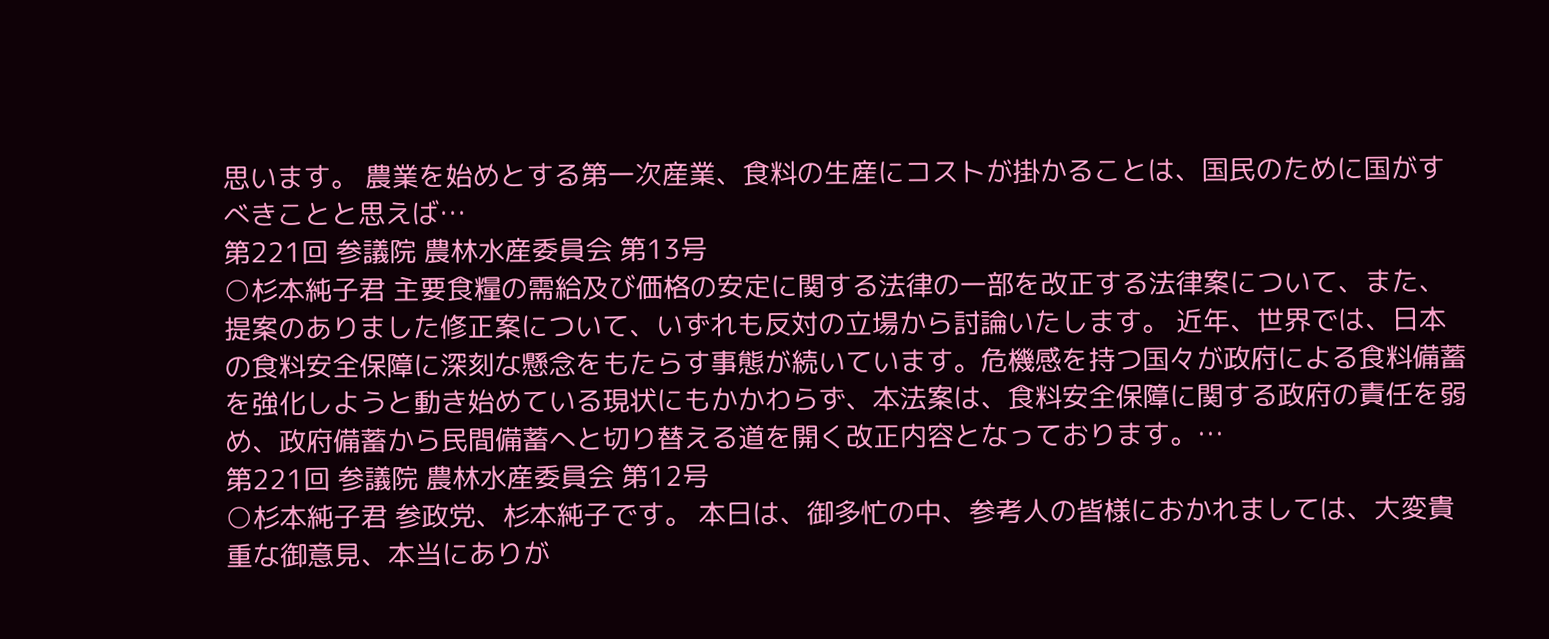思います。 農業を始めとする第一次産業、食料の生産にコストが掛かることは、国民のために国がすべきことと思えば…
第221回 参議院 農林水産委員会 第13号
○杉本純子君 主要食糧の需給及び価格の安定に関する法律の一部を改正する法律案について、また、提案のありました修正案について、いずれも反対の立場から討論いたします。 近年、世界では、日本の食料安全保障に深刻な懸念をもたらす事態が続いています。危機感を持つ国々が政府による食料備蓄を強化しようと動き始めている現状にもかかわらず、本法案は、食料安全保障に関する政府の責任を弱め、政府備蓄から民間備蓄へと切り替える道を開く改正内容となっております。…
第221回 参議院 農林水産委員会 第12号
○杉本純子君 参政党、杉本純子です。 本日は、御多忙の中、参考人の皆様におかれましては、大変貴重な御意見、本当にありが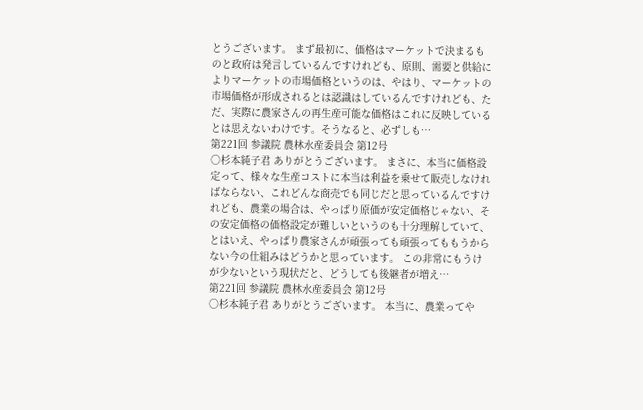とうございます。 まず最初に、価格はマーケットで決まるものと政府は発言しているんですけれども、原則、需要と供給によりマーケットの市場価格というのは、やはり、マーケットの市場価格が形成されるとは認識はしているんですけれども、ただ、実際に農家さんの再生産可能な価格はこれに反映しているとは思えないわけです。そうなると、必ずしも…
第221回 参議院 農林水産委員会 第12号
○杉本純子君 ありがとうございます。 まさに、本当に価格設定って、様々な生産コストに本当は利益を乗せて販売しなければならない、これどんな商売でも同じだと思っているんですけれども、農業の場合は、やっぱり原価が安定価格じゃない、その安定価格の価格設定が難しいというのも十分理解していて、とはいえ、やっぱり農家さんが頑張っても頑張ってももうからない今の仕組みはどうかと思っています。 この非常にもうけが少ないという現状だと、どうしても後継者が増え…
第221回 参議院 農林水産委員会 第12号
○杉本純子君 ありがとうございます。 本当に、農業ってや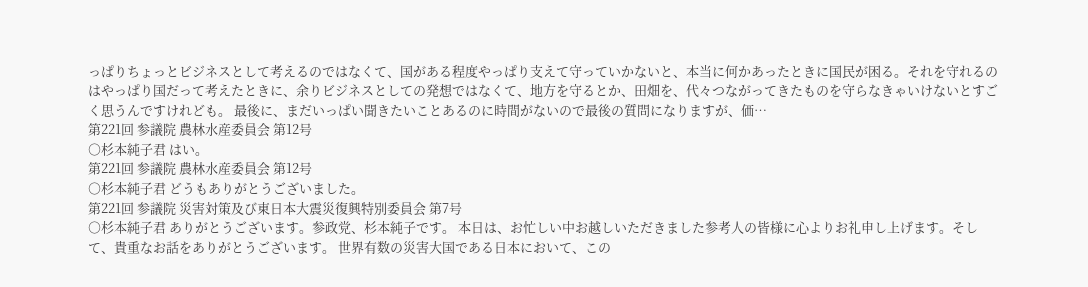っぱりちょっとビジネスとして考えるのではなくて、国がある程度やっぱり支えて守っていかないと、本当に何かあったときに国民が困る。それを守れるのはやっぱり国だって考えたときに、余りビジネスとしての発想ではなくて、地方を守るとか、田畑を、代々つながってきたものを守らなきゃいけないとすごく思うんですけれども。 最後に、まだいっぱい聞きたいことあるのに時間がないので最後の質問になりますが、価…
第221回 参議院 農林水産委員会 第12号
○杉本純子君 はい。
第221回 参議院 農林水産委員会 第12号
○杉本純子君 どうもありがとうございました。
第221回 参議院 災害対策及び東日本大震災復興特別委員会 第7号
○杉本純子君 ありがとうございます。参政党、杉本純子です。 本日は、お忙しい中お越しいただきました参考人の皆様に心よりお礼申し上げます。そして、貴重なお話をありがとうございます。 世界有数の災害大国である日本において、この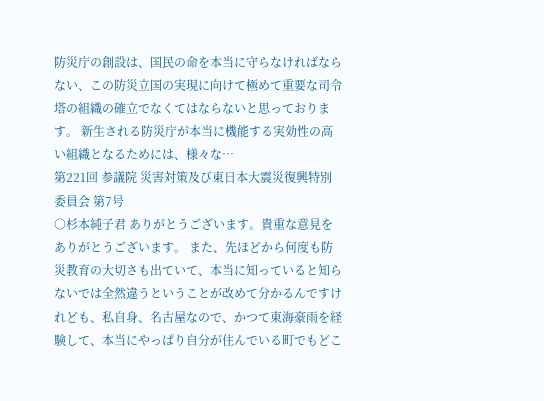防災庁の創設は、国民の命を本当に守らなければならない、この防災立国の実現に向けて極めて重要な司令塔の組織の確立でなくてはならないと思っております。 新生される防災庁が本当に機能する実効性の高い組織となるためには、様々な…
第221回 参議院 災害対策及び東日本大震災復興特別委員会 第7号
○杉本純子君 ありがとうございます。貴重な意見をありがとうございます。 また、先ほどから何度も防災教育の大切さも出ていて、本当に知っていると知らないでは全然違うということが改めて分かるんですけれども、私自身、名古屋なので、かつて東海豪雨を経験して、本当にやっぱり自分が住んでいる町でもどこ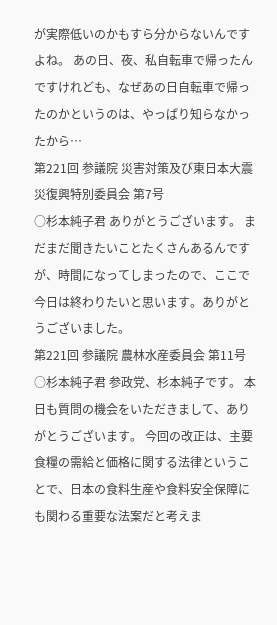が実際低いのかもすら分からないんですよね。 あの日、夜、私自転車で帰ったんですけれども、なぜあの日自転車で帰ったのかというのは、やっぱり知らなかったから…
第221回 参議院 災害対策及び東日本大震災復興特別委員会 第7号
○杉本純子君 ありがとうございます。 まだまだ聞きたいことたくさんあるんですが、時間になってしまったので、ここで今日は終わりたいと思います。ありがとうございました。
第221回 参議院 農林水産委員会 第11号
○杉本純子君 参政党、杉本純子です。 本日も質問の機会をいただきまして、ありがとうございます。 今回の改正は、主要食糧の需給と価格に関する法律ということで、日本の食料生産や食料安全保障にも関わる重要な法案だと考えま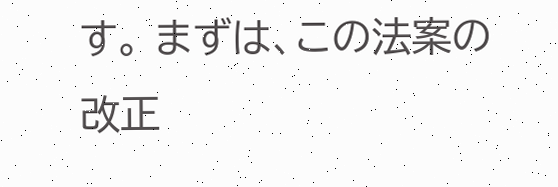す。 まずは、この法案の改正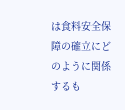は食料安全保障の確立にどのように関係するも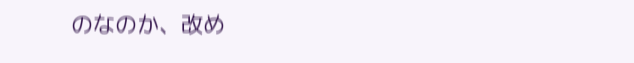のなのか、改め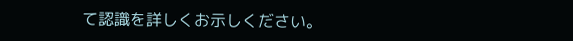て認識を詳しくお示しください。